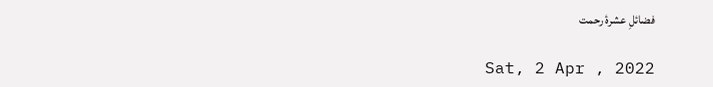فضائلِ عشرۂ رحمت

Sat, 2 Apr , 2022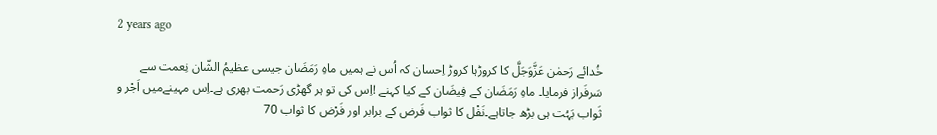2 years ago

خُدائے رَحمٰن عَزَّوَجَلَّ کا کروڑہا کروڑ اِحسان کہ اُس نے ہمیں ماہِ رَمَضَان جیسی عظیمُ الشّان نِعمت سے سَرفَراز فرمایا۔ ماہِ رَمَضَان کے فِیضَان کے کیا کہنے !اِس کی تو ہر گھڑی رَحمت بھری ہے۔اِس مہینےمیں اَجْر و ثَواب بَہُت ہی بڑھ جاتاہے۔نَفْل کا ثواب فَرض کے برابر اور فَرْض کا ثواب 70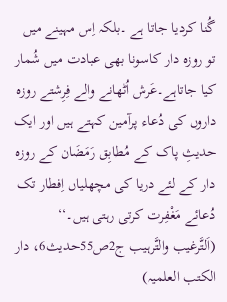گُنا کردیا جاتا ہے ۔بلکہ اِس مہینے میں تو روزہ دار کاسونا بھی عبادت میں شُمار کیا جاتاہے۔عَرش اُٹھانے والے فِرِشتے روزہ داروں کی دُعاء پرآمین کہتے ہیں اور ایک حدیثِ پاک کے مُطابِق رَمَضَان کے روزہ دار کے لئے دریا کی مچھلیاں اِفطار تک دُعائے مَغْفِرت کرتی رہتی ہیں۔‘‘ (اَلتَّرغیب والتَّرہیب ج2ص55حدیث6، دار الکتب العلمیہ)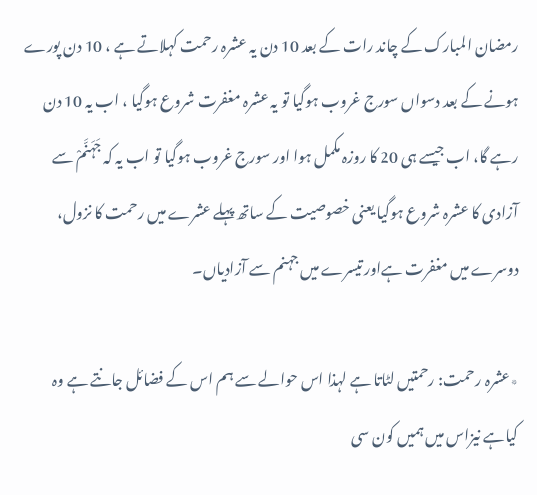رمضان المبارک کے چاند رات کے بعد 10 دن یہ عشرہ رحمت کہلاتے ہے ، 10 دن پورے ہونے کے بعد دسواں سورج غروب ہوگیا تو یہ عشرہ مغفرت شروع ہوگیا ، اب یہ 10 دن رہے گا، اب جیسے ہی 20 کا روزہ مکمل ہوا اور سورج غروب ہوگیا تو اب یہ کہ جَہَنَّمْ سے آزادی کا عشرہ شروع ہوگیا یعنی خصوصیت کے ساتھ پہلے عشرے میں رحمت کا نزول، دوسرے میں مغفرت ہےاور تیسرے میں جہنم سے آزادیاں۔

٭عشرہ رحمت: رحمتیں لٹاتا ہے لہذا اس حوالے سے ہم اس کے فضائل جانتے ہے وہ کیاہے نیزاس میں ہمیں کون سی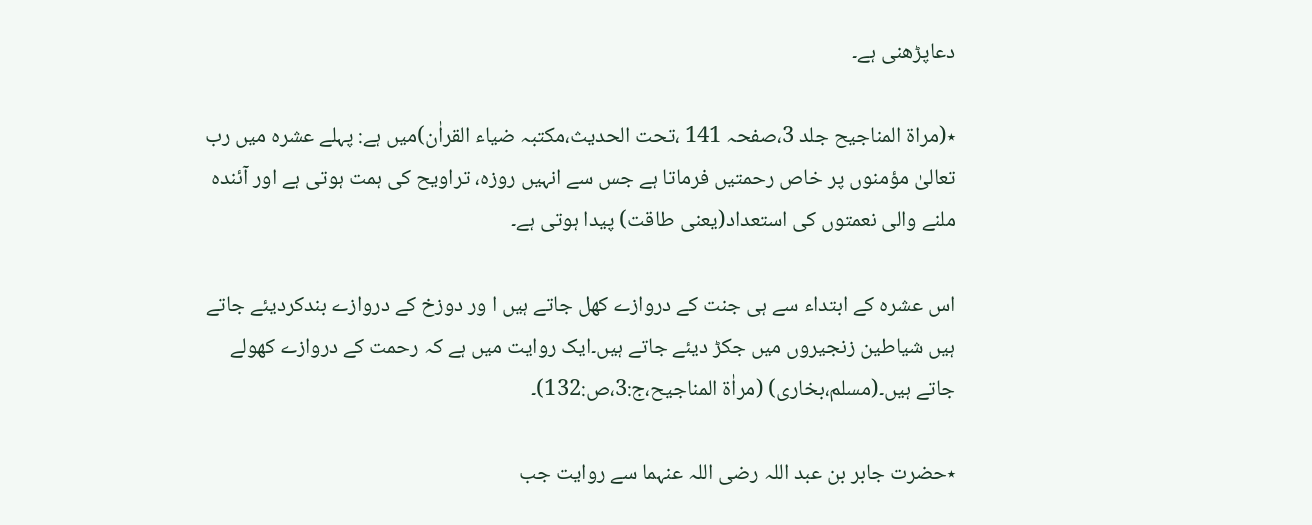دعاپڑھنی ہے۔

٭(مراۃ المناجیح جلد 3،صفحہ 141 ،تحت الحدیث،مکتبہ ضیاء القراٰن)میں ہے: پہلے عشرہ میں رب تعالیٰ مؤمنوں پر خاص رحمتیں فرماتا ہے جس سے انہیں روزہ، تراویح کی ہمت ہوتی ہے اور آئندہ ملنے والی نعمتوں کی استعداد(یعنی طاقت) پیدا ہوتی ہے۔

اس عشرہ کے ابتداء سے ہی جنت کے دروازے کھل جاتے ہیں ا ور دوزخ کے دروازے بندکردیئے جاتے ہیں شیاطین زنجیروں میں جکڑ دیئے جاتے ہیں۔ایک روایت میں ہے کہ رحمت کے دروازے کھولے جاتے ہیں۔(مسلم،بخاری) (مراٰۃ المناجیح،ج:3،ص:132)۔

٭حضرت جابر بن عبد اللہ رضی اللہ عنہما سے روایت جب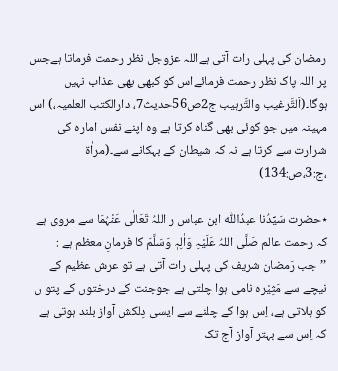رمضان کی پہلی رات آتی ہےاللہ عزوجل نظر رحمت فرماتا ہےجس پر اللہ پاک نظر رحمت فرمائےاس کو کبھی بھی عذاب نہیں ہوگا۔(اَلتَّرغیب والتَّرہیب ج2ص56حدیث7، دارالکتب العلمیہ،) اس مہینہ میں جو کوئی بھی گناہ کرتا ہے وہ اپنے نفس امارہ کی شرارت سے کرتا ہے نہ کہ شیطان کے بہکانے سے۔(مراٰۃ ،ج:3،ص:134)

٭حضرت سَیِّدُنا عبدُاللّٰہ ابن عباس ر اللہُ تَعَالٰی عَنْہُمَا سے مروی ہے کہ رحمت عالم صَلَّی اللہُ عَلَیْہِ وَاٰلِہٖ وَسَلَّمَ کا فرمانِ معظم ہے : ’’جب رَمضان شریف کی پہلی رات آتی ہے تو عرش عظیم کے نیچے سے مَثِیْرہ نامی ہوا چلتی ہے جوجنت کے درختوں کے پتو ں کو ہلاتی ہے، اِس ہوا کے چلنے سے ایسی دِلکش آواز بلند ہوتی ہے کہ اِس سے بہتر آواز آج تک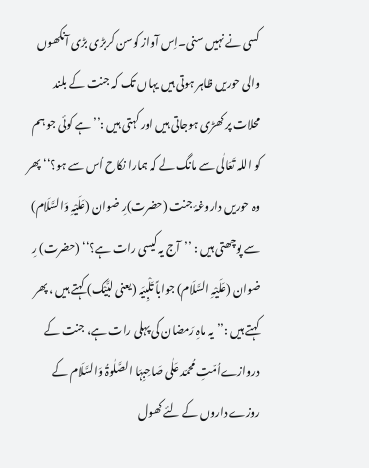کسی نے نہیں سنی۔اِس آواز کوسن کربڑی بڑی آنکھوں والی حوریں ظاہر ہوتی ہیں یہاں تک کہ جنت کے بلند محلات پر کھڑی ہوجاتی ہیں اور کہتی ہیں :’’ہے کوئی جو ہم کو اللہ تَعَالٰی سے مانگ لے کہ ہمارا نکاح اُس سے ہو؟‘‘ پھر وہ حوریں داروغۂ جنت (حضرت)رِ ضوان (عَلَیْہِ وَالسَّلَام) سے پوچھتی ہیں : ’’آج یہ کیسی رات ہے؟‘‘ (حضرت) رِ ضوان (عَلَیْہِ السَّلَام) جواباً تَلْبِیَہ (یعنی لبَّیْک) کہتے ہیں ، پھر کہتے ہیں :’’یہ ماہِ رَمضان کی پہلی رات ہے، جنت کے دروازےاُمّتِ مُحمّد عَلٰی صَاحِبِہَا الصَّلٰوۃُ وَالسَّلَام کے روزے داروں کے لئے کھول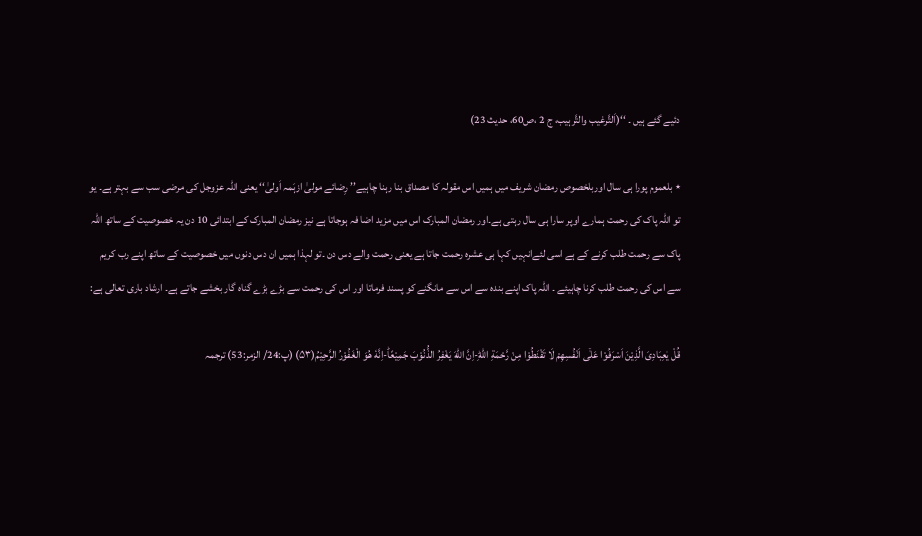دئیے گئے ہیں ۔ ‘‘(اَلتَّرغیب والتَّرہیب، ج 2 ،ص60، حدیث 23)

٭ بلعموم پورا ہی سال اوربلخصوص رمضان شریف میں ہمیں اس مقولہ کا مصداق بنا رہنا چاہیے’’ رِضائے مولیٰ ازہَمہ اَولیٰ‘‘ یعنی اللہ عزوجل کی مرضی سب سے بہتر ہے۔ یو تو اللہ پاک کی رحمت ہمارے اوپر سارا ہی سال رہتی ہے۔اور رمضان المبارک اس میں مزید اضا فہ ہوجاتا ہے نیز رمضان المبارک کے ابتدائی 10 دن یہ خصوصیت کے ساتھ اللہ پاک سے رحمت طلب کرنے کے ہے اسی لئےانہیں کہا ہی عشرہ رحمت جاتا ہے یعنی رحمت والے دس دن ۔تو لہذا ہمیں ان دس دنوں میں خصوصیت کے ساتھ اپنے رب کریم سے اس کی رحمت طلب کرنا چاہیئے ۔ اللہ پاک اپنے بندہ سے اس سے مانگنے کو پسند فرماتا اور اس کی رحمت سے بڑے بڑے گناہ گار بخشے جاتے ہے۔ ارشاد باری تعالی ہے:

قُلْ یٰعِبَادِیَ الَّذِیْنَ اَسْرَفُوْا عَلٰۤى اَنْفُسِهِمْ لَا تَقْنَطُوْا مِنْ رَّحْمَةِ اللّٰهِؕ-اِنَّ اللّٰهَ یَغْفِرُ الذُّنُوْبَ جَمِیْعًاؕ-اِنَّهٗ هُوَ الْغَفُوْرُ الرَّحِیْمُ(۵۳) (پ:24/ الزمر:53) ترجمہ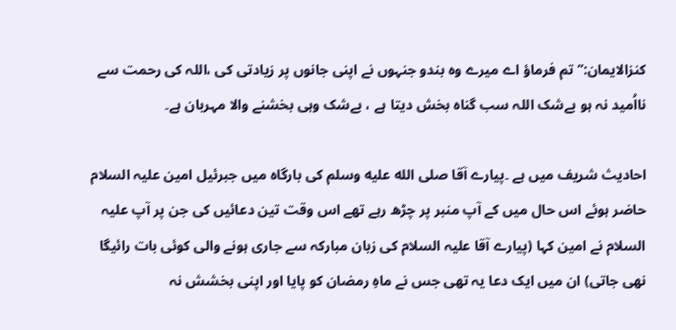کنزالایمان:’’ تم فرماؤ اے میرے وہ بندو جنہوں نے اپنی جانوں پر زیادتی کی ،اللہ کی رحمت سے نااُمید نہ ہو بےشک اللہ سب گناہ بخش دیتا ہے ، بےشک وہی بخشنے والا مہربان ہے۔

احادیث شریف میں ہے ۔پیارے آقا صلى الله عليه وسلم کی بارگاہ میں جبرئیل امین علیہ السلام حاضر ہوئے اس حال میں کے آپ منبر پر چڑھ رہے تھے اس وقت تین دعائیں کی جن پر آپ علیہ السلام نے امین کہا (پیارے آقا علیہ السلام کی زبان مبارکہ سے جاری ہونے والی کوئی بات رائیگا نھی جاتی) ان میں ایک دعا یہ تھی جس نے ماہِ رمضان کو پایا اور اپنی بخشش نہ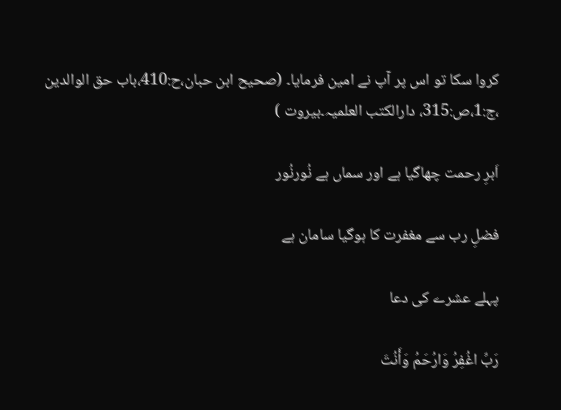کروا سکا تو اس پر آپ نے امین فرمایا۔ (صحیح ابن حبان،ح:410،باب حق الوالدین ،ج:1،ص:315، دارالکتب العلمیہ۔بیروت )

اَبرِ رحمت چھاگیا ہے اور سماں ہے نُورنُور

فضلِ رب سے مغفرت كا ہوگیا سامان ہے

پہلے عشرے کی دعا

رَبِّ اغُفِرُ وَارُحَمُ وَأَنُتَ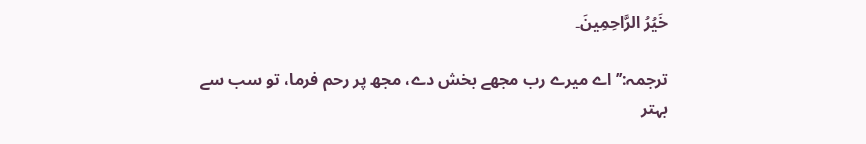خَیُرُ الرَّاحِمِينَ۔

ترجمہ:’’ اے میرے رب مجھے بخش دے، مجھ پر رحم فرما، تو سب سے بہتر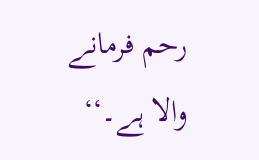رحم فرمانے والا ہے۔‘‘